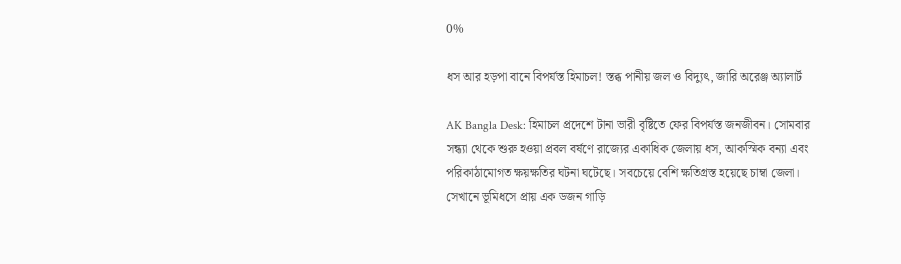0%

ধস আর হড়পা বানে বিপর্যস্ত হিমাচল! স্তব্ধ পানীয় জল ও বিদ্যুৎ, জারি অরেঞ্জ অ্যালার্ট

AK Bangla Desk: হিমাচল প্রদেশে টানা ভারী বৃষ্টিতে ফের বিপর্যস্ত জনজীবন। সোমবার সন্ধ্যা থেকে শুরু হওয়া প্রবল বর্ষণে রাজ্যের একাধিক জেলায় ধস, আকস্মিক বন্যা এবং পরিকাঠামোগত ক্ষয়ক্ষতির ঘটনা ঘটেছে। সবচেয়ে বেশি ক্ষতিগ্রস্ত হয়েছে চাম্বা জেলা। সেখানে ভূমিধসে প্রায় এক ডজন গাড়ি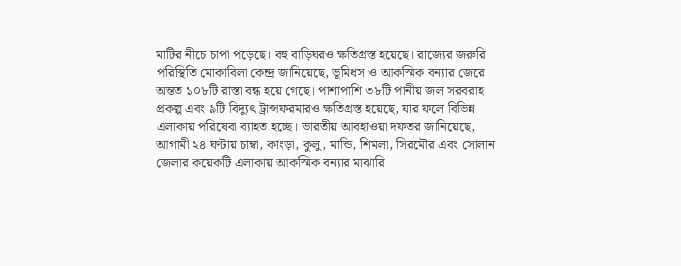মাটির নীচে চাপা পড়েছে। বহু বাড়িঘরও ক্ষতিগ্রস্ত হয়েছে। রাজ্যের জরুরি পরিস্থিতি মোকাবিলা কেন্দ্র জানিয়েছে, ভূমিধস ও আকস্মিক বন্যার জেরে অন্তত ১০৮টি রাস্তা বন্ধ হয়ে গেছে। পাশাপাশি ৩৮টি পানীয় জল সরবরাহ প্রকল্প এবং ৯টি বিদ্যুৎ ট্রান্সফরমারও ক্ষতিগ্রস্ত হয়েছে, যার ফলে বিভিন্ন এলাকায় পরিষেবা ব্যাহত হচ্ছে। ভারতীয় আবহাওয়া দফতর জানিয়েছে, আগামী ২৪ ঘণ্টায় চাম্বা, কাংড়া, কুলু, মান্ডি, শিমলা, সিরমৌর এবং সোলান জেলার কয়েকটি এলাকায় আকস্মিক বন্যার মাঝারি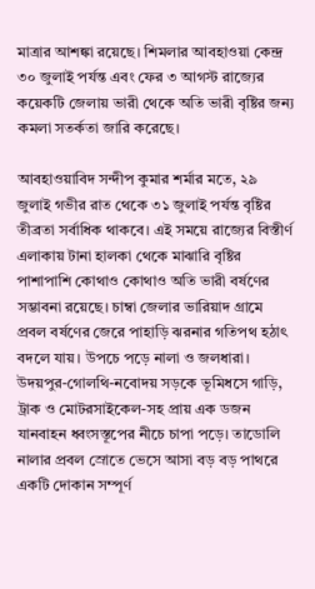মাত্রার আশঙ্কা রয়েছে। শিমলার আবহাওয়া কেন্দ্র ৩০ জুলাই পর্যন্ত এবং ফের ৩ আগস্ট রাজ্যের কয়েকটি জেলায় ভারী থেকে অতি ভারী বৃষ্টির জন্য কমলা সতর্কতা জারি করেছে।

আবহাওয়াবিদ সন্দীপ কুমার শর্মার মতে, ২৯ জুলাই গভীর রাত থেকে ৩১ জুলাই পর্যন্ত বৃষ্টির তীব্রতা সর্বাধিক থাকবে। এই সময়ে রাজ্যের বিস্তীর্ণ এলাকায় টানা হালকা থেকে মাঝারি বৃষ্টির পাশাপাশি কোথাও কোথাও অতি ভারী বর্ষণের সম্ভাবনা রয়েছে। চাম্বা জেলার ভারিয়াদ গ্রামে প্রবল বর্ষণের জেরে পাহাড়ি ঝরনার গতিপথ হঠাৎ বদলে যায়। উপচে পড়ে নালা ও জলধারা। উদয়পুর-গোলথি-নবোদয় সড়কে ভূমিধসে গাড়ি, ট্রাক ও মোটরসাইকেল-সহ প্রায় এক ডজন যানবাহন ধ্বংসস্তূপের নীচে চাপা পড়ে। তাডোলি নালার প্রবল স্রোতে ভেসে আসা বড় বড় পাথরে একটি দোকান সম্পূর্ণ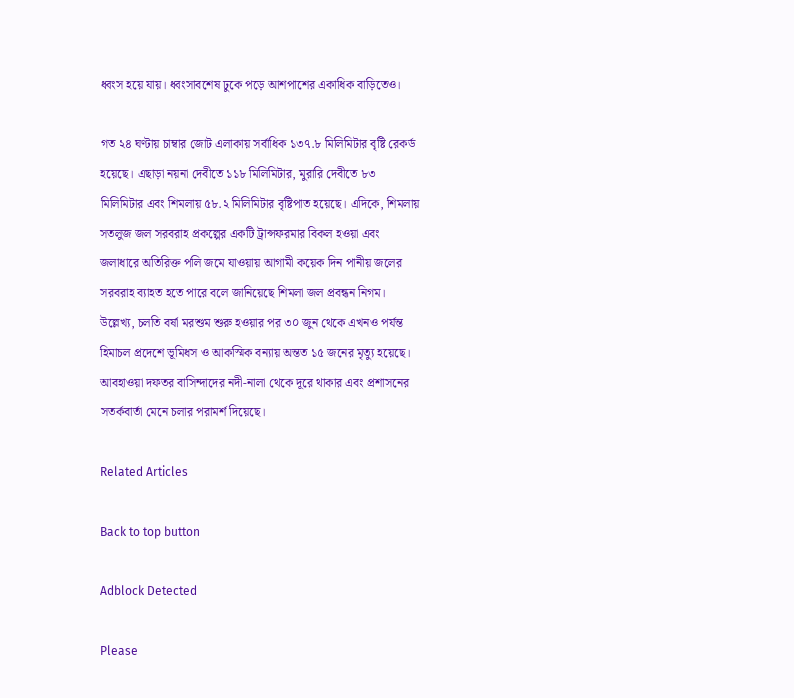ধ্বংস হয়ে যায়। ধ্বংসাবশেষ ঢুকে পড়ে আশপাশের একাধিক বাড়িতেও।

গত ২৪ ঘণ্টায় চাম্বার জোট এলাকায় সর্বাধিক ১৩৭.৮ মিলিমিটার বৃষ্টি রেকর্ড হয়েছে। এছাড়া নয়না দেবীতে ১১৮ মিলিমিটার, মুরারি দেবীতে ৮৩ মিলিমিটার এবং শিমলায় ৫৮.২ মিলিমিটার বৃষ্টিপাত হয়েছে। এদিকে, শিমলায় সতলুজ জল সরবরাহ প্রকল্পের একটি ট্রান্সফরমার বিকল হওয়া এবং জলাধারে অতিরিক্ত পলি জমে যাওয়ায় আগামী কয়েক দিন পানীয় জলের সরবরাহ ব্যাহত হতে পারে বলে জানিয়েছে শিমলা জল প্রবন্ধন নিগম। উল্লেখ্য, চলতি বর্ষা মরশুম শুরু হওয়ার পর ৩০ জুন থেকে এখনও পর্যন্ত হিমাচল প্রদেশে ভূমিধস ও আকস্মিক বন্যায় অন্তত ১৫ জনের মৃত্যু হয়েছে। আবহাওয়া দফতর বাসিন্দাদের নদী-নালা থেকে দূরে থাকার এবং প্রশাসনের সতর্কবার্তা মেনে চলার পরামর্শ দিয়েছে।

Related Articles

Back to top button

Adblock Detected

Please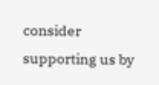consider supporting us by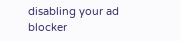disabling your ad blocker